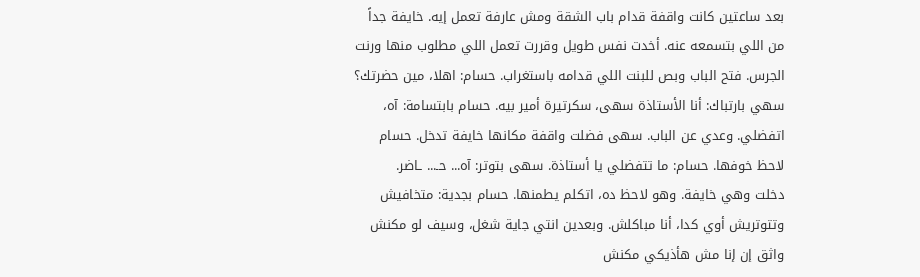بعد ساعتين كانت واقفة قدام باب الشقة ومش عارفة تعمل إيه. خايفة جداً من اللي بتسمعه عنه. أخدت نفس طويل وقررت تعمل اللي مطلوب منها ورنت الجرس. فتح الباب وبص للبنت اللي قدامه باستغراب. حسام: اهلا، مين حضرتك؟ سهي بارتباك: أنا الأستاذة سهى، سكرتيرة أمير بيه. حسام بابتسامة: آه، اتفضلي. وعدي عن الباب. سهى فضلت واقفة مكانها خايفة تدخل. حسام لاحظ خوفها. حسام: ما تتفضلي يا أستاذة. سهى بتوتر: آه... حـ... ـاضر.
دخلت وهي خايفة. وهو لاحظ ده، اتكلم يطمنها. حسام بجدية: متخافيش وتتوتريش أوي كدا، أنا مباكلش. وبعدين انتي جاية شغل، وسيف لو مكنش واثق إن إنا مش هأذيكي مكنش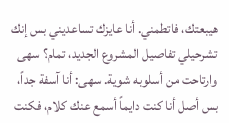هيبعتك، فاتطمني. أنا عايزك تساعديني بس إنك تشرحيلي تفاصيل المشروع الجديد، تمام؟ سهى وارتاحت من أسلوبه شوية. سهى: أنا آسفة جداً، بس أصل أنا كنت دايماً أسمع عنك كلام، فكنت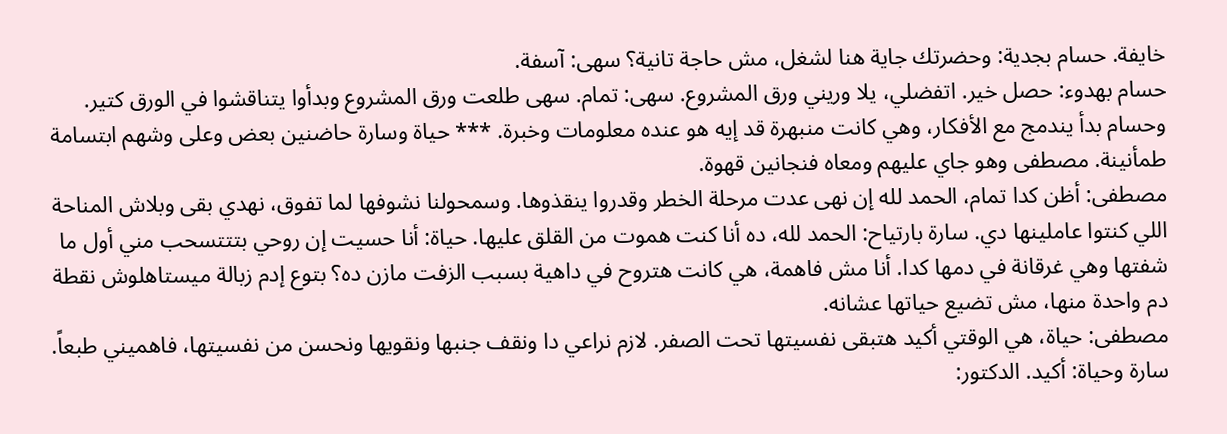خايفة. حسام بجدية: وحضرتك جاية هنا لشغل، مش حاجة تانية؟ سهى: آسفة.
حسام بهدوء: حصل خير. اتفضلي، يلا وريني ورق المشروع. سهى: تمام. سهى طلعت ورق المشروع وبدأوا يتناقشوا في الورق كتير. وحسام بدأ يندمج مع الأفكار، وهي كانت منبهرة قد إيه هو عنده معلومات وخبرة. *** حياة وسارة حاضنين بعض وعلى وشهم ابتسامة طمأنينة. مصطفى وهو جاي عليهم ومعاه فنجانين قهوة.
مصطفى: أظن كدا تمام، الحمد لله إن نهى عدت مرحلة الخطر وقدروا ينقذوها. وسمحولنا نشوفها لما تفوق، نهدي بقى وبلاش المناحة اللي كنتوا عاملينها دي. سارة بارتياح: الحمد لله، ده أنا كنت هموت من القلق عليها. حياة: أنا حسيت إن روحي بتتتسحب مني أول ما شفتها وهي غرقانة في دمها كدا. أنا مش فاهمة، هي كانت هتروح في داهية بسبب الزفت مازن ده؟ بتوع إدم زبالة ميستاهلوش نقطة دم واحدة منها، مش تضيع حياتها عشانه.
مصطفى: حياة، هي الوقتي أكيد هتبقى نفسيتها تحت الصفر. لازم نراعي دا ونقف جنبها ونقويها ونحسن من نفسيتها، فاهميني طبعاً. سارة وحياة: أكيد. الدكتور: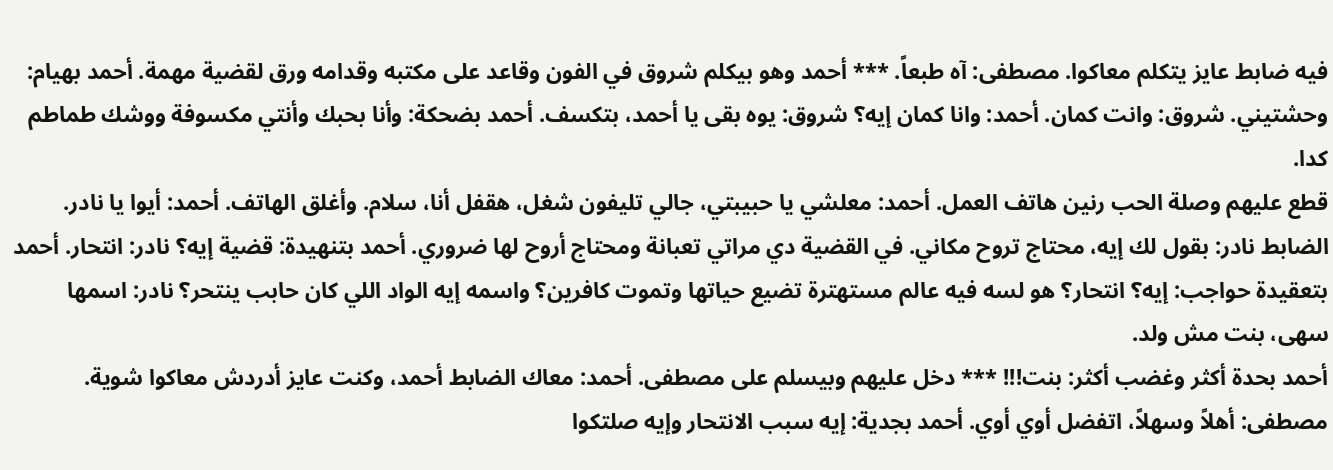فيه ضابط عايز يتكلم معاكوا. مصطفى: آه طبعاً. *** أحمد وهو بيكلم شروق في الفون وقاعد على مكتبه وقدامه ورق لقضية مهمة. أحمد بهيام: وحشتيني. شروق: وانت كمان. أحمد: وانا كمان إيه؟ شروق: يوه بقى يا أحمد، بتكسف. أحمد بضحكة: وأنا بحبك وأنتي مكسوفة ووشك طماطم كدا.
قطع عليهم وصلة الحب رنين هاتف العمل. أحمد: معلشي يا حبيبتي، جالي تليفون شغل، هقفل أنا، سلام. وأغلق الهاتف. أحمد: أيوا يا نادر. الضابط نادر: بقول لك إيه، محتاج تروح مكاني. في القضية دي مراتي تعبانة ومحتاج أروح لها ضروري. أحمد بتنهيدة: قضية إيه؟ نادر: انتحار. أحمد بتعقيدة حواجب: إيه؟ انتحار؟ هو لسه فيه عالم مستهترة تضيع حياتها وتموت كافرين؟ واسمه إيه الواد اللي كان حابب ينتحر؟ نادر: اسمها سهى، بنت مش ولد.
أحمد بحدة أكثر وغضب أكثر: بنت!!! *** دخل عليهم وبيسلم على مصطفى. أحمد: معاك الضابط أحمد، وكنت عايز أدردش معاكوا شوية. مصطفى: أهلاً وسهلاً، اتفضل أوي أوي. أحمد بجدية: إيه سبب الانتحار وإيه صلتكوا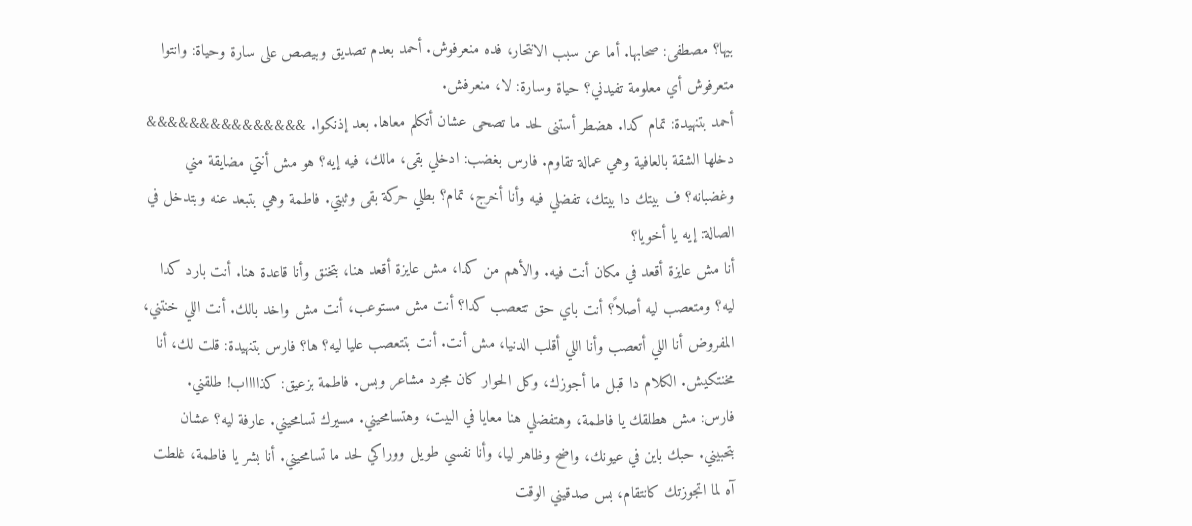بيها؟ مصطفى: صحابها. أما عن سبب الانتحار، فده منعرفوش. أحمد بعدم تصديق وبيصص على سارة وحياة: وانتوا متعرفوش أي معلومة تفيدني؟ حياة وسارة: لا، منعرفش.
أحمد بتنهيدة: تمام كدا. هضطر أستنى لحد ما تصحى عشان أتكلم معاها. بعد إذنكوا. &&&&&&&&&&&&&&& دخلها الشقة بالعافية وهي عمالة تقاوم. فارس بغضب: ادخلي بقى، مالك، فيه إيه؟ هو مش أنتي مضايقة مني وغضبانه؟ ف بيتك دا بيتك، تفضلي فيه وأنا أخرج، تمام؟ بطلي حركة بقى وثبتي. فاطمة وهي بتبعد عنه وبتدخل في الصالة: إيه يا أخويا؟
أنا مش عايزة أقعد في مكان أنت فيه. والأهم من كدا، مش عايزة أقعد هنا، بتخنق وأنا قاعدة هنا. أنت بارد كدا ليه؟ ومتعصب ليه أصلاً؟ أنت باي حق تتعصب كدا؟ أنت مش مستوعب، أنت مش واخد بالك. أنت اللي خنتني، المفروض أنا اللي أتعصب وأنا اللي أقلب الدنيا، مش أنت. أنت بتتعصب عليا ليه؟ ها؟ فارس بتنهيدة: قلت لك، أنا مخنتكيش. الكلام دا قبل ما أجوزك، وكل الحوار كان مجرد مشاعر وبس. فاطمة بزعيق: كذااااب! طلقني.
فارس: مش هطلقك يا فاطمة، وهتفضلي هنا معايا في البيت، وهتسامحيني. مسيرك تسامحيني. عارفة ليه؟ عشان بتحبيني. حبك باين في عيونك، واضح وظاهر ليا، وأنا نفسي طويل ووراكي لحد ما تسامحيني. أنا بشر يا فاطمة، غلطت آه لما اتجوزتك كانتقام، بس صدقيني الوقت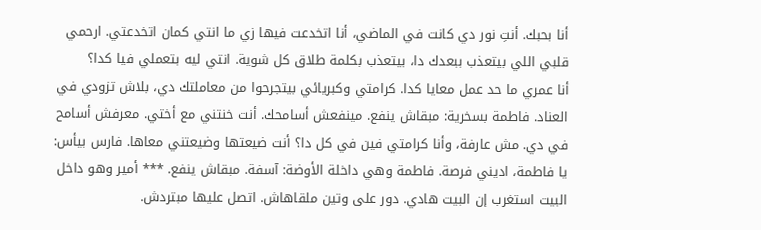أنا بحبك. أنتِ نور دي كانت في الماضي، أنا اتخدعت فيها زي ما انتي كمان اتخدعتي. ارحمي قلبي اللي بيتعذب ببعدك دا، بيتعذب بكلمة طلاق كل شوية. انتي ليه بتعملي فيا كدا؟
أنا عمري ما حد عمل معايا كدا. كرامتي وكبريائي بيتجرحوا من معاملتك دي، بلاش تزودي في العناد. فاطمة بسخرية: مبقاش ينفع. مينفعش أسامحك. أنت خنتني مع أختي. معرفش أسامح في دي. مش عارفة، وأنا كرامتي فين في كل دا؟ أنت ضيعتها وضيعتني معاها. فارس بيأس: يا فاطمة، اديني فرصة. فاطمة وهي داخلة الأوضة: آسفة. مبقاش ينفع. *** أمير وهو داخل البيت استغرب إن البيت هادي. دور على وتين ملقاهاش. اتصل عليها مبتردش.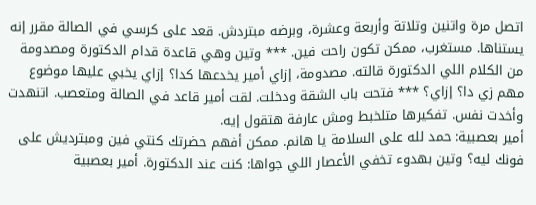اتصل مرة واتنين وتلاتة وأربعة وعشرة، وبرضه مبتردش. قعد على كرسي في الصالة مقرر إنه يستناها. مستغرب، ممكن تكون راحت فين. *** وتين وهي قاعدة قدام الدكتورة ومصدومة من الكلام اللي الدكتورة قالته. مصدومة، إزاي أمير يخدعها كدا؟ إزاي يخبي عليها موضوع مهم زي دا؟ إزاي؟ *** فتحت باب الشقة ودخلت. لقت أمير قاعد في الصالة ومتعصب. اتنهدت وأخدت نفس. تفكيرها متلخبط ومش عارفة هتقول إيه.
أمير بعصبية: حمد لله على السلامة يا هانم. ممكن أفهم حضرتك كنتي فين ومبترديش على فونك ليه؟ وتين بهدوء تخفي الأعصار اللي جواها: كنت عند الدكتورة. أمير بعصبية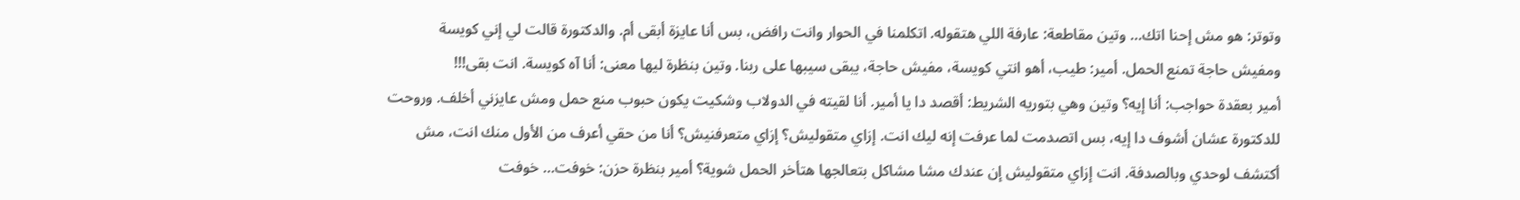وتوتر: هو مش إحنا اتك... وتين مقاطعة: عارفة اللي هتقوله. اتكلمنا في الحوار وانت رافض، بس أنا عايزة أبقى أم. والدكتورة قالت لي إني كويسة ومفيش حاجة تمنع الحمل. أمير: طيب، أهو انتي كويسة، مفيش حاجة، يبقى سيبها على ربنا. وتين بنظرة ليها معنى: أنا آه كويسة. انت بقى!!!
أمير بعقدة حواجب: أنا إيه؟ وتين وهي بتوريه الشريط: أقصد دا يا أمير. أنا لقيته في الدولاب وشكيت يكون حبوب منع حمل ومش عايزني أخلف. وروحت للدكتورة عشان أشوف دا إيه، بس اتصدمت لما عرفت إنه ليك انت. إزاي متقوليش؟ إزاي متعرفنيش؟ أنا من حقي أعرف من الأول منك انت، مش أكتشف لوحدي وبالصدفة. انت إزاي متقوليش إن عندك مشا مشاكل بتعالجها هتأخر الحمل شوية؟ أمير بنظرة حزن: خوفت... خوفت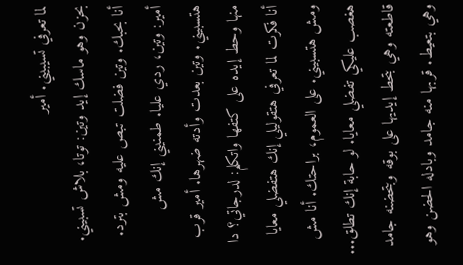لما تعرفي تسيبيني. أمير
بحزن وهو ماسك إيد وتين: توتا، بلاش تسبيني. أنا بحبك. وتين فضلت تبص عليه ومش بترد. أمير: وتين، ردي عليا. طمنيني إنك مش هتسبيني. وتين بعدت وأدته ضهرها. أمير قرب منها وحط إيده على كتفها واتكلم: لدرجاتي؟ دا أنا فكرت لما تعرفي هتقوليلي إنك هتفضلي معايا ومش هتسبيني. على العموم، براحتك. أنا مش هغصب عليكي تفضلي معايا. لو حابة إنك تطلق...
قاطعته وهي بتحط إيديها على بوقه وبتحضنه جامد وهي بتعيط. قربها منه جامد وبادله الحضن وهو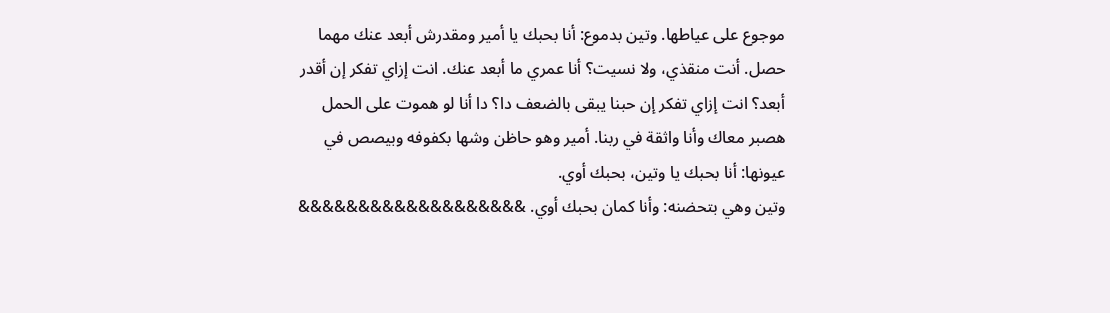موجوع على عياطها. وتين بدموع: أنا بحبك يا أمير ومقدرش أبعد عنك مهما حصل. أنت منقذي، ولا نسيت؟ أنا عمري ما أبعد عنك. انت إزاي تفكر إن أقدر أبعد؟ انت إزاي تفكر إن حبنا يبقى بالضعف دا؟ دا أنا لو هموت على الحمل هصبر معاك وأنا واثقة في ربنا. أمير وهو حاظن وشها بكفوفه وبيصص في عيونها: أنا بحبك يا وتين، بحبك أوي.
وتين وهي بتحضنه: وأنا كمان بحبك أوي. &&&&&&&&&&&&&&&&&&&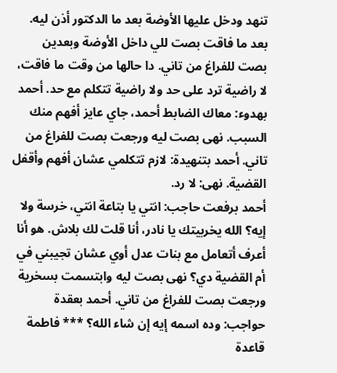تنهد ودخل عليها الأوضة بعد ما الدكتور أذن ليه. بعد ما فاقت بصت للي داخل الأوضة وبعدين بصت للفراغ من تاني. دا حالها من وقت ما فاقت، لا راضية ترد على حد ولا راضية تتكلم مع حد. أحمد بهدوء: معاك الضابط أحمد، جاي عايز أفهم منك السبب. نهى بصت ليه ورجعت بصت للفراغ من تاني. أحمد بتنهيدة: لازم تتكلمي عشان أفهم وأقفل القضية. نهى: لا رد.
أحمد برفعت حاجب: انتي يا بتاعة انتي، خرسة ولا إيه؟ الله يخربيتك يا نادر، أنا قلت لك بلاش. هو أنا أعرف أتعامل مع بنات عدل أوي عشان تجيبني في أم القضية دي؟ نهى بصت ليه وابتسمت بسخرية ورجعت بصت للفراغ من تاني. أحمد بعقدة حواجب: وده اسمه إيه إن شاء الله؟ *** فاطمة قاعدة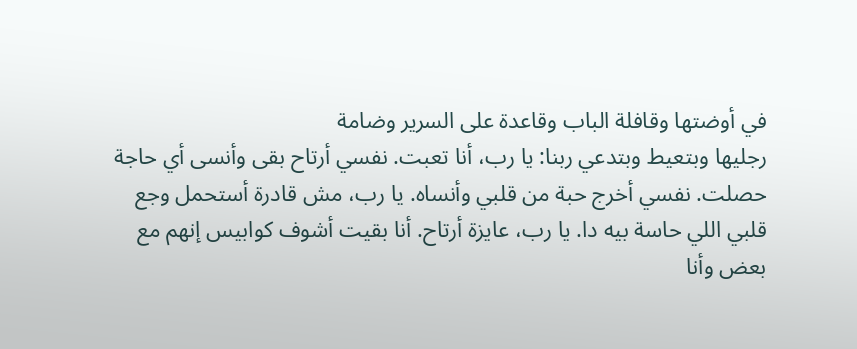في أوضتها وقافلة الباب وقاعدة على السرير وضامة
رجليها وبتعيط وبتدعي ربنا: يا رب، أنا تعبت. نفسي أرتاح بقى وأنسى أي حاجة حصلت. نفسي أخرج حبة من قلبي وأنساه. يا رب، مش قادرة أستحمل وجع قلبي اللي حاسة بيه دا. يا رب، عايزة أرتاح. أنا بقيت أشوف كوابيس إنهم مع بعض وأنا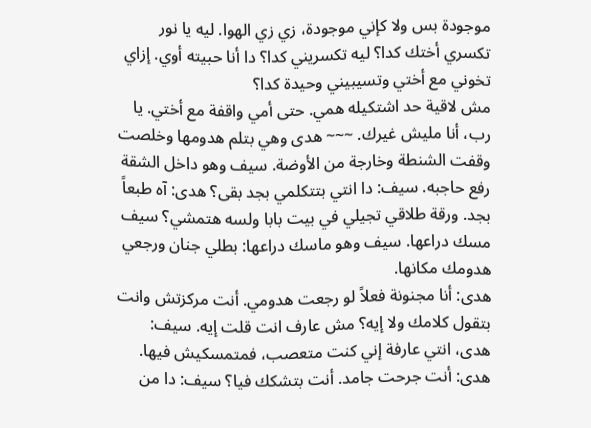موجودة بس ولا كإني موجودة، زي زي الهوا. ليه يا نور تكسري أختك كدا؟ ليه تكسريني كدا؟ دا أنا حبيته أوي. إزاي تخوني مع أختي وتسيبيني وحيدة كدا؟
مش لاقية حد اشتكيله همي. حتى أمي واقفة مع أختي. يا رب، أنا مليش غيرك. ~~~ هدى وهي بتلم هدومها وخلصت وقفت الشنطة وخارجة من الأوضة. سيف وهو داخل الشقة رفع حاجبه. سيف: دا انتي بتتكلمي بجد بقى؟ هدى: آه طبعاً بجد. ورقة طلاقي تجيلي في بيت بابا ولسه هتمشي؟ سيف مسك دراعها. سيف وهو ماسك دراعها: بطلي جنان ورجعي هدومك مكانها.
هدى: أنا مجنونة فعلاً لو رجعت هدومي. أنت مركزتش وانت بتقول كلامك ولا إيه؟ مش عارف انت قلت إيه. سيف: هدى، انتي عارفة إني كنت متعصب، فمتمسكيش فيها. هدى: أنت جرحت جامد. أنت بتشكك فيا؟ سيف: دا من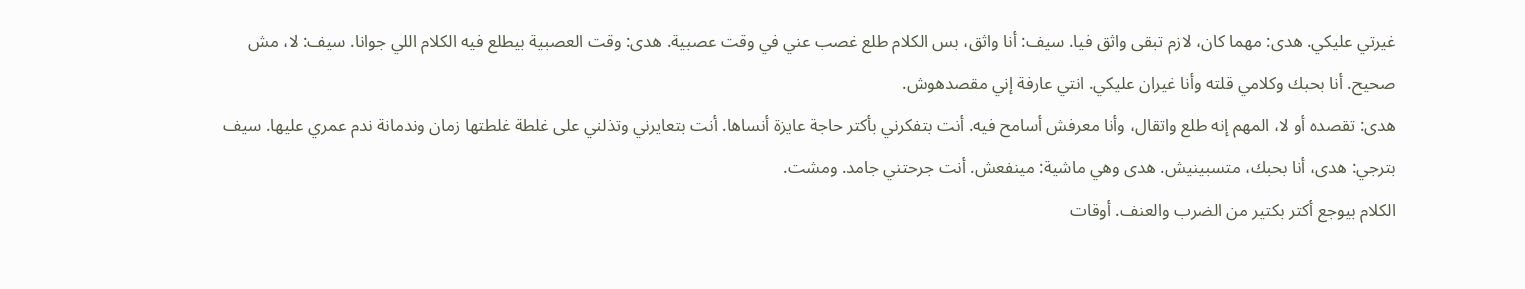غيرتي عليكي. هدى: مهما كان، لازم تبقى واثق فيا. سيف: أنا واثق، بس الكلام طلع غصب عني في وقت عصبية. هدى: وقت العصبية بيطلع فيه الكلام اللي جوانا. سيف: لا، مش صحيح. أنا بحبك وكلامي قلته وأنا غيران عليكي. انتي عارفة إني مقصدهوش.
هدى: تقصده أو لا، المهم إنه طلع واتقال، وأنا معرفش أسامح فيه. أنت بتفكرني بأكتر حاجة عايزة أنساها. أنت بتعايرني وتذلني على غلطة غلطتها زمان وندمانة ندم عمري عليها. سيف بترجي: هدى، أنا بحبك، متسبينيش. هدى وهي ماشية: مينفعش. أنت جرحتني جامد. ومشت.
الكلام بيوجع أكتر بكتير من الضرب والعنف. أوقات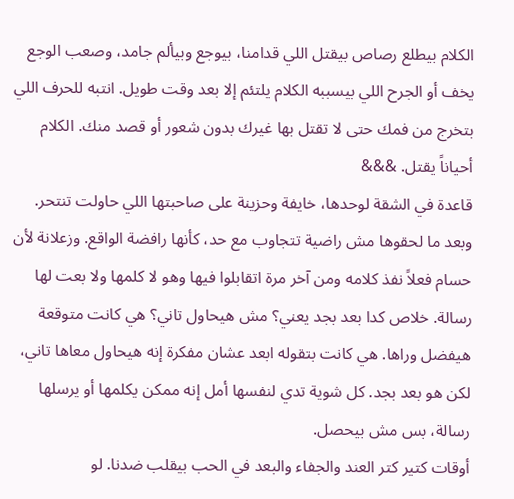الكلام بيطلع رصاص بيقتل اللي قدامنا، بيوجع وبيألم جامد، وصعب الوجع يخف أو الجرح اللي بيسببه الكلام يلتئم إلا بعد وقت طويل. انتبه للحرف اللي بتخرج من فمك حتى لا تقتل بها غيرك بدون شعور أو قصد منك. الكلام أحياناً يقتل. &&&
قاعدة في الشقة لوحدها، خايفة وحزينة على صاحبتها اللي حاولت تنتحر. وبعد ما لحقوها مش راضية تتجاوب مع حد، كأنها رافضة الواقع. وزعلانة لأن حسام فعلاً نفذ كلامه ومن آخر مرة اتقابلوا فيها وهو لا كلمها ولا بعت لها رسالة. خلاص كدا بعد بجد يعني؟ مش هيحاول تاني؟ هي كانت متوقعة هيفضل وراها. هي كانت بتقوله ابعد عشان مفكرة إنه هيحاول معاها تاني، لكن هو بعد بجد. كل شوية تدي لنفسها أمل إنه ممكن يكلمها أو يرسلها رسالة، بس مش بيحصل.
أوقات كتير كتر العند والجفاء والبعد في الحب بيقلب ضدنا. لو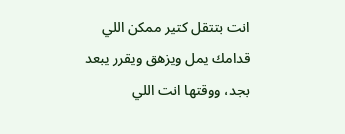انت بتتقل كتير ممكن اللي قدامك يمل ويزهق ويقرر يبعد بجد، ووقتها انت اللي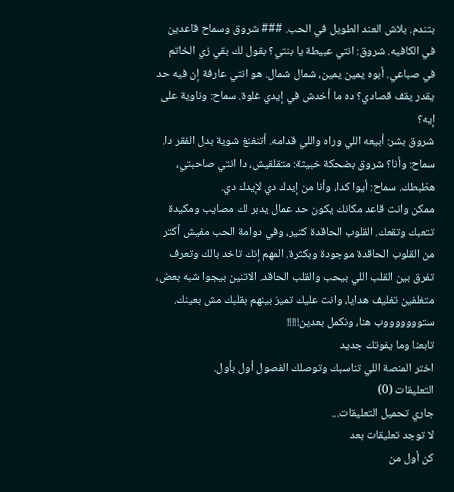بتندم. بلاش العند الطويل في الحب. ### شروق وسماح قاعدين في الكافيه. شروق: انتي عبيطة يا بنتي؟ بقول لك بقي زي الخاتم في صباعي. أبوه يمين يمين، شمال شمال. هو انتي عارفة إن فيه حد يقدر يقف قصادي؟ ده ما أخدش في إيدي غلوة. سماح: وناوية على إيه؟
شروق بشر: أبيعه اللي وراه واللي قدامه. أتنغنغ شوية بدل الفقر دا. سماح: وأنا؟ شروق بضحكة خبيثة: متقلقيش، دا انتي صاحبتي، هظبطك. سماح: أيوا كدا، وأنا من إيدك دي لإيدك دي.
ممكن وانت قاعد مكانك يكون حد عمال يدبر لك مصايب ومكيدة تتعبك وتقعك. القلوب الحاقدة كتير، وفي دوامة الحب مفيش أكتر من القلوب الحاقدة موجودة وبكثرة. المهم إنك تاخد بالك وتعرف تفرق بين القلب اللي بيحب والقلب الحاقد. الاتنين بيجوا شبه بعض، متغلفين تغليف هدايا، وانت عليك تميز بينهم بقلبك مش بعينك. ستوووووووب هنا، ونكمل بعدين!!!!!
تابعنا وما يفوتك جديد
اختر المنصة اللي تناسبك وتوصلك الفصول أول بأول.
التعليقات (0)
جاري تحميل التعليقات...
لا توجد تعليقات بعد
كن أول من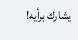يشارك برأيه!